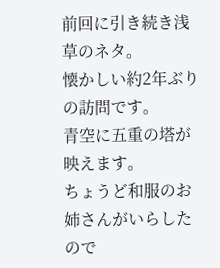前回に引き続き浅草のネタ。
懐かしい約2年ぶりの訪問です。
青空に五重の塔が映えます。
ちょうど和服のお姉さんがいらしたので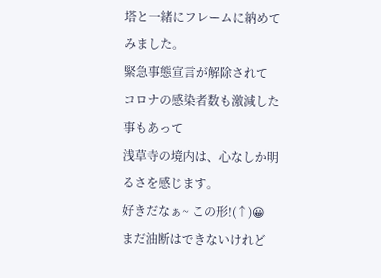塔と一緒にフレームに納めてみました。
緊急事態宣言が解除されて
コロナの感染者数も激減した事もあって
浅草寺の境内は、心なしか明るさを感じます。
好きだなぁ~ この形!(↑)😀
まだ油断はできないけれど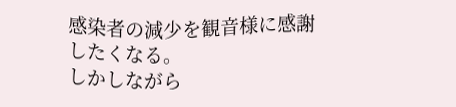感染者の減少を観音様に感謝したくなる。
しかしながら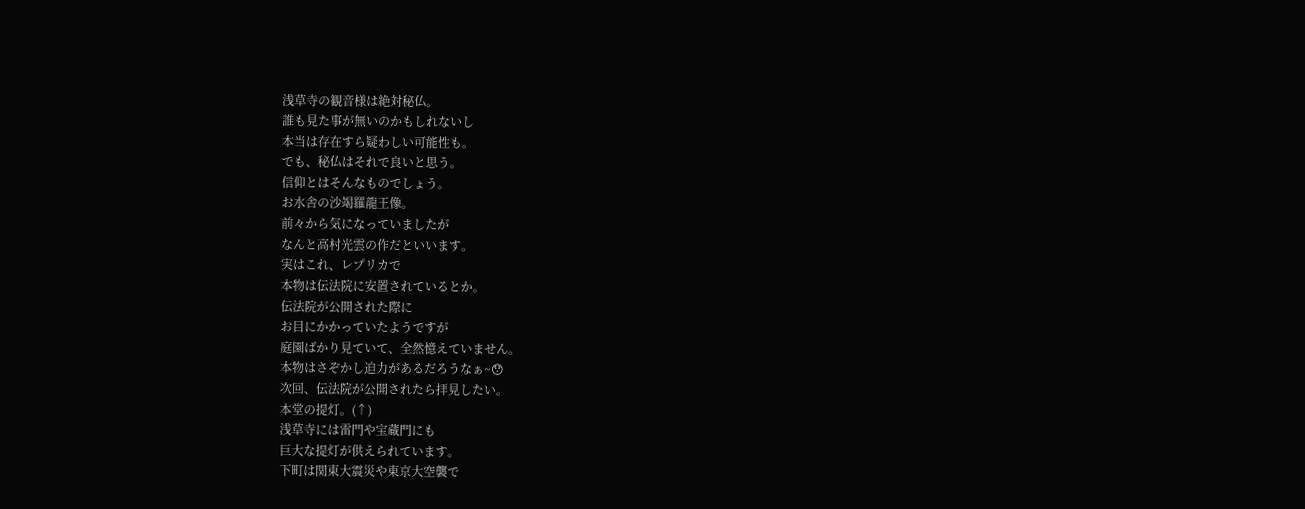浅草寺の観音様は絶対秘仏。
誰も見た事が無いのかもしれないし
本当は存在すら疑わしい可能性も。
でも、秘仏はそれで良いと思う。
信仰とはそんなものでしょう。
お水舎の沙竭羅龍王像。
前々から気になっていましたが
なんと高村光雲の作だといいます。
実はこれ、レプリカで
本物は伝法院に安置されているとか。
伝法院が公開された際に
お目にかかっていたようですが
庭園ばかり見ていて、全然憶えていません。
本物はさぞかし迫力があるだろうなぁ~😯
次回、伝法院が公開されたら拝見したい。
本堂の提灯。(↑)
浅草寺には雷門や宝蔵門にも
巨大な提灯が供えられています。
下町は関東大震災や東京大空襲で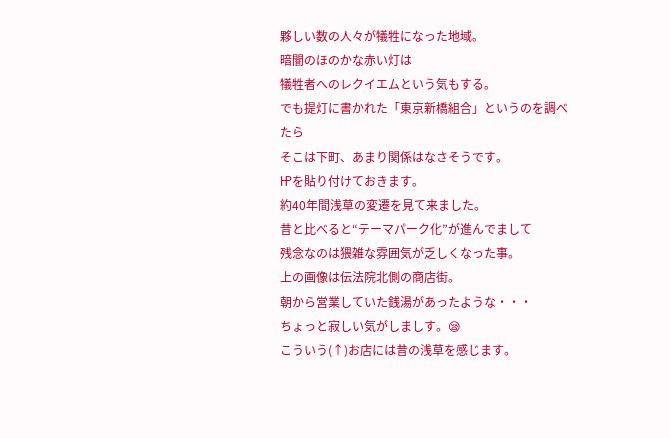夥しい数の人々が犠牲になった地域。
暗闇のほのかな赤い灯は
犠牲者へのレクイエムという気もする。
でも提灯に書かれた「東京新橋組合」というのを調べたら
そこは下町、あまり関係はなさそうです。
㏋を貼り付けておきます。
約40年間浅草の変遷を見て来ました。
昔と比べると“テーマパーク化”が進んでまして
残念なのは猥雑な雰囲気が乏しくなった事。
上の画像は伝法院北側の商店街。
朝から営業していた銭湯があったような・・・
ちょっと寂しい気がしましす。😪
こういう(↑)お店には昔の浅草を感じます。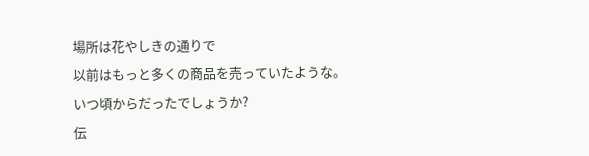場所は花やしきの通りで
以前はもっと多くの商品を売っていたような。
いつ頃からだったでしょうか?
伝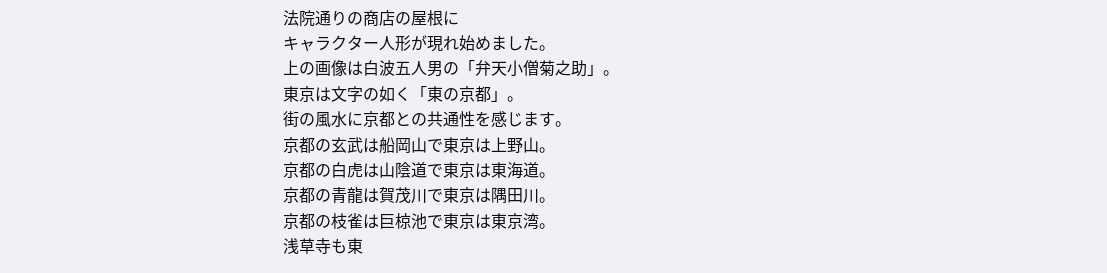法院通りの商店の屋根に
キャラクター人形が現れ始めました。
上の画像は白波五人男の「弁天小僧菊之助」。
東京は文字の如く「東の京都」。
街の風水に京都との共通性を感じます。
京都の玄武は船岡山で東京は上野山。
京都の白虎は山陰道で東京は東海道。
京都の青龍は賀茂川で東京は隅田川。
京都の枝雀は巨椋池で東京は東京湾。
浅草寺も東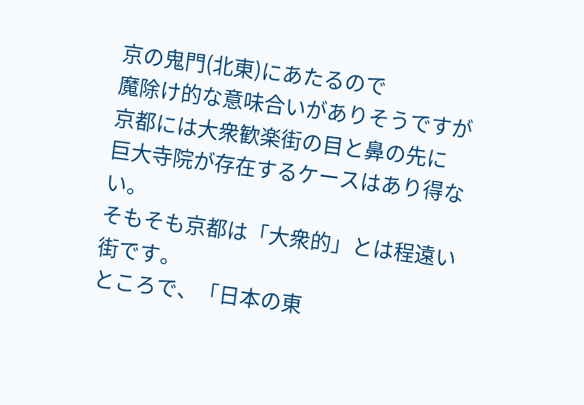京の鬼門(北東)にあたるので
魔除け的な意味合いがありそうですが
京都には大衆歓楽街の目と鼻の先に
巨大寺院が存在するケースはあり得ない。
そもそも京都は「大衆的」とは程遠い街です。
ところで、「日本の東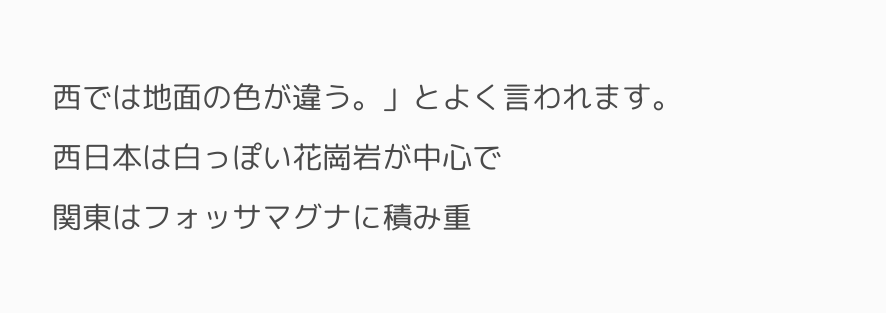西では地面の色が違う。」とよく言われます。
西日本は白っぽい花崗岩が中心で
関東はフォッサマグナに積み重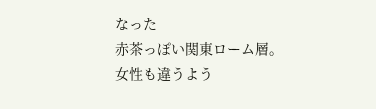なった
赤茶っぽい関東ローム層。
女性も違うよう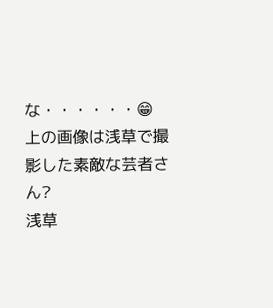な・・・・・・😁
上の画像は浅草で撮影した素敵な芸者さん?
浅草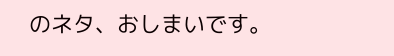のネタ、おしまいです。